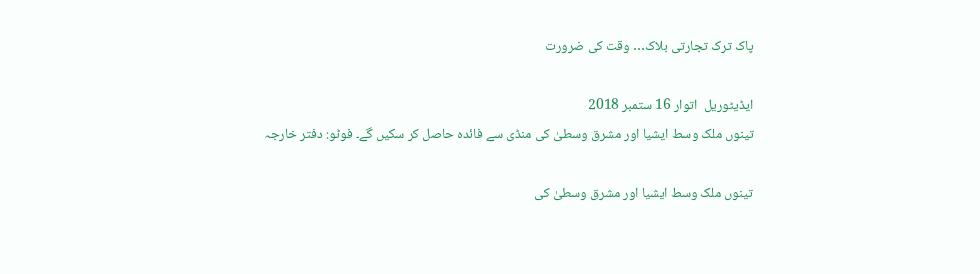پاک ترک تجارتی بلاک… وقت کی ضرورت

ایڈیٹوریل  اتوار 16 ستمبر 2018
تینوں ملک وسط ایشیا اور مشرق وسطیٰ کی منڈی سے فائدہ حاصل کر سکیں گے۔ فوٹو: دفتر خارجہ

تینوں ملک وسط ایشیا اور مشرق وسطیٰ کی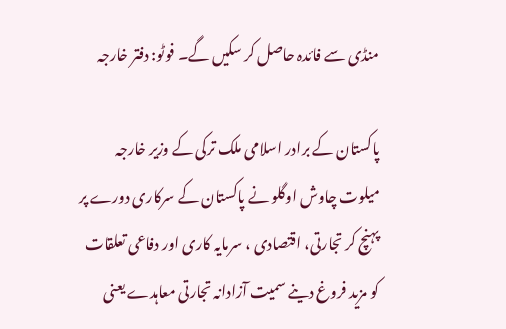منڈی سے فائدہ حاصل کر سکیں گے۔ فوٹو: دفتر خارجہ

پاکستان کے برادر اسلامی ملک ترکی کے وزیر خارجہ میلوت چاوش اوگلو نے پاکستان کے سرکاری دورے پر پہنچ کر تجارتی، اقتصادی ، سرمایہ کاری اور دفاعی تعلقات کو مزید فروغ دینے سمیت آزادانہ تجارتی معاہدے یعنی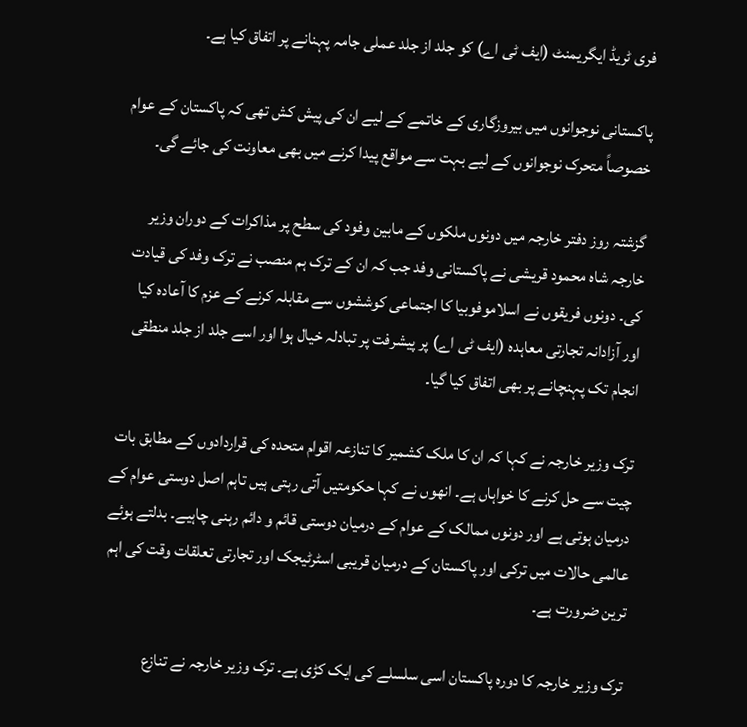فری ٹریڈ ایگریمنٹ (ایف ٹی اے) کو جلد از جلد عملی جامہ پہنانے پر اتفاق کیا ہے۔

پاکستانی نوجوانوں میں بیروزگاری کے خاتمے کے لیے ان کی پیش کش تھی کہ پاکستان کے عوام خصوصاً متحرک نوجوانوں کے لیے بہت سے مواقع پیدا کرنے میں بھی معاونت کی جائے گی۔

گزشتہ روز دفتر خارجہ میں دونوں ملکوں کے مابین وفود کی سطح پر مذاکرات کے دوران وزیر خارجہ شاہ محمود قریشی نے پاکستانی وفد جب کہ ان کے ترک ہم منصب نے ترک وفد کی قیادت کی۔ دونوں فریقوں نے اسلاموفوبیا کا اجتماعی کوششوں سے مقابلہ کرنے کے عزم کا آعادہ کیا اور آزادانہ تجارتی معاہدہ (ایف ٹی اے) پر پیشرفت پر تبادلہ خیال ہوا اور اسے جلد از جلد منطقی انجام تک پہنچانے پر بھی اتفاق کیا گیا۔

ترک وزیر خارجہ نے کہا کہ ان کا ملک کشمیر کا تنازعہ اقوام متحدہ کی قراردادوں کے مطابق بات چیت سے حل کرنے کا خواہاں ہے۔ انھوں نے کہا حکومتیں آتی رہتی ہیں تاہم اصل دوستی عوام کے درمیان ہوتی ہے اور دونوں ممالک کے عوام کے درمیان دوستی قائم و دائم رہنی چاہیے۔ بدلتے ہوئے عالمی حالات میں ترکی اور پاکستان کے درمیان قریبی اسٹرٹیجک اور تجارتی تعلقات وقت کی اہم ترین ضرورت ہے۔

ترک وزیر خارجہ کا دورہ پاکستان اسی سلسلے کی ایک کڑی ہے۔ ترک وزیر خارجہ نے تنازع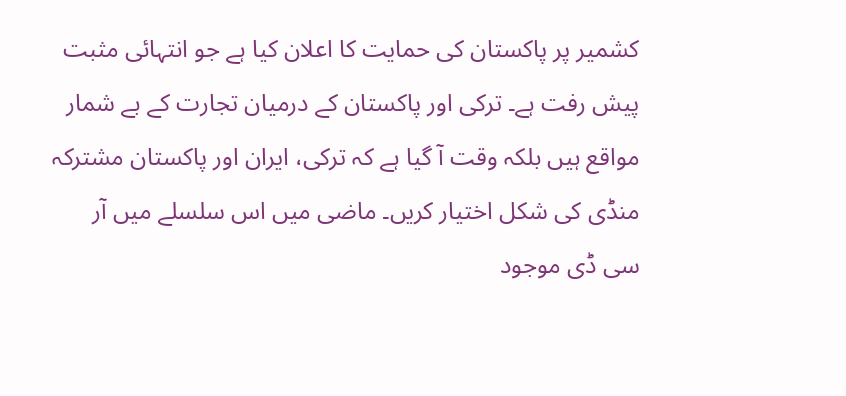کشمیر پر پاکستان کی حمایت کا اعلان کیا ہے جو انتہائی مثبت پیش رفت ہے۔ ترکی اور پاکستان کے درمیان تجارت کے بے شمار مواقع ہیں بلکہ وقت آ گیا ہے کہ ترکی، ایران اور پاکستان مشترکہ منڈی کی شکل اختیار کریں۔ ماضی میں اس سلسلے میں آر سی ڈی موجود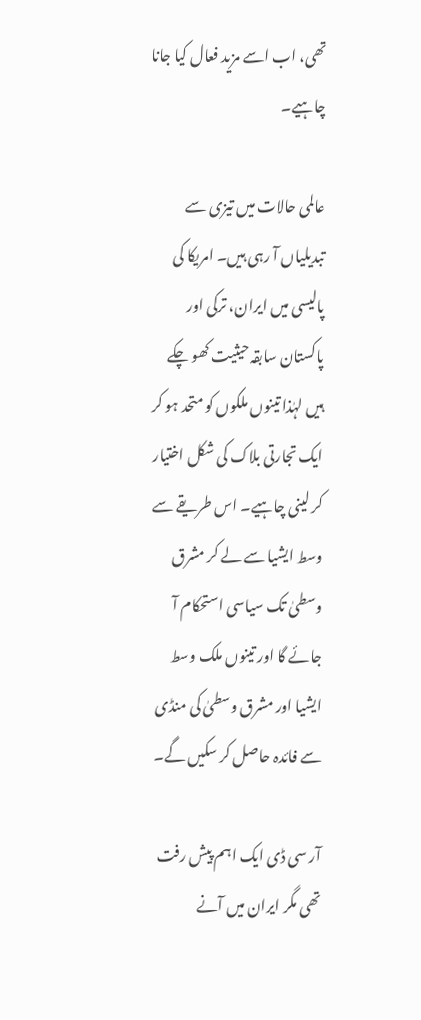تھی، اب اسے مزید فعال کیا جانا چاہیے۔

عالمی حالات میں تیزی سے تبدیلیاں آ رہی ہیں۔ امریکا کی پالیسی میں ایران، ترکی اور پاکستان سابقہ حیثیت کھو چکے ہیں لہٰذا تینوں ملکوں کو متحد ہو کر ایک تجارتی بلاک کی شکل اختیار کر لینی چاہیے۔ اس طریقے سے وسط ایشیا سے لے کر مشرق وسطیٰ تک سیاسی استحکام آ جائے گا اور تینوں ملک وسط ایشیا اور مشرق وسطیٰ کی منڈی سے فائدہ حاصل کر سکیں گے۔

آر سی ڈی ایک اہم پیش رفت تھی مگر ایران میں آنے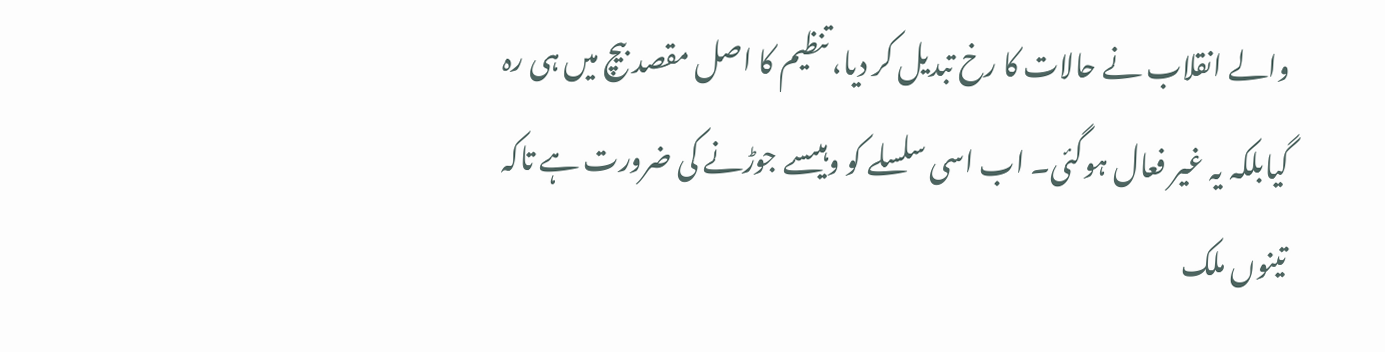والے انقلاب نے حالات کا رخ تبدیل کر دیا، تنظیم کا اصل مقصد بیچ میں ہی رہ گیابلکہ یہ غیر فعال ہوگئی۔ اب اسی سلسلے کو وہیںسے جوڑنے کی ضرورت ہے تاکہ تینوں ملک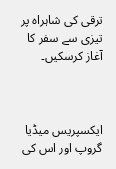ترقی کی شاہراہ پر تیزی سے سفر کا آغاز کرسکیں۔



ایکسپریس میڈیا گروپ اور اس کی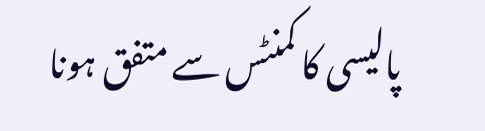پالیسی کا کمنٹس سے متفق ہونا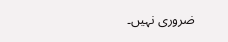ضروری نہیں۔